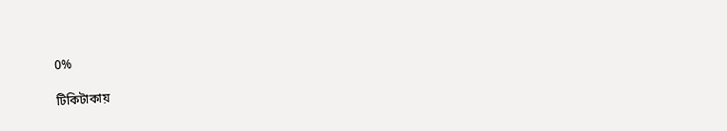0%

টিকিটাকায়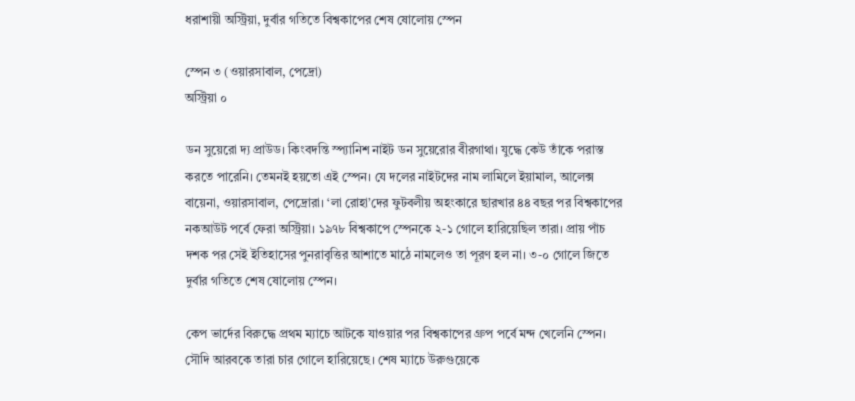ধরাশায়ী অস্ট্রিয়া, দুর্বার গতিতে বিশ্বকাপের শেষ ষোলোয় স্পেন

স্পেন ৩ (ওয়ারসাবাল, পেদ্রো)
অস্ট্রিয়া ০

ডন সুয়েরো দ্য প্রাউড। কিংবদন্তি স্প্যানিশ নাইট ডন সুয়েরোর বীরগাথা। যুদ্ধে কেউ তাঁকে পরাস্ত করতে পারেনি। তেমনই হয়তো এই স্পেন। যে দলের নাইটদের নাম লামিলে ইয়ামাল, আলেক্স বায়েনা, ওয়ারসাবাল, পেদ্রোরা। ‘লা রোহা’দের ফুটবলীয় অহংকারে ছারখার ৪৪ বছর পর বিশ্বকাপের নকআউট পর্বে ফেরা অস্ট্রিয়া। ১৯৭৮ বিশ্বকাপে স্পেনকে ২-১ গোলে হারিয়েছিল তারা। প্রায় পাঁচ দশক পর সেই ইতিহাসের পুনরাবৃত্তির আশাতে মাঠে নামলেও তা পূরণ হল না। ৩-০ গোলে জিতে দুর্বার গতিতে শেষ ষোলোয় স্পেন।

কেপ ভার্দের বিরুদ্ধে প্রথম ম্যাচে আটকে যাওয়ার পর বিশ্বকাপের গ্রুপ পর্বে মন্দ খেলেনি স্পেন। সৌদি আরবকে তারা চার গোলে হারিয়েছে। শেষ ম্যাচে উরুগুয়েকে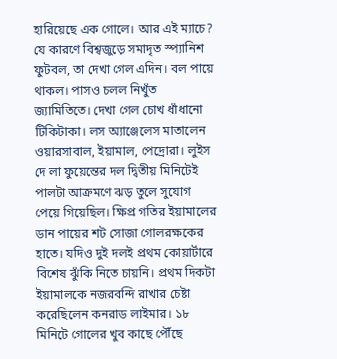হারিয়েছে এক গোলে। আর এই ম্যাচে? যে কারণে বিশ্বজুড়ে সমাদৃত স্প্যানিশ ফুটবল, তা দেখা গেল এদিন। বল পায়ে থাকল। পাসও চলল নিখুঁত জ্যামিতিতে। দেখা গেল চোখ ধাঁধানো টিকিটাকা। লস অ্যাঞ্জেলেস মাতালেন ওয়ারসাবাল, ইয়ামাল, পেদ্রোরা। লুইস দে লা ফুয়েন্তের দল দ্বিতীয় মিনিটেই পালটা আক্রমণে ঝড় তুলে সুযোগ পেয়ে গিয়েছিল। ক্ষিপ্র গতির ইয়ামালের ডান পায়ের শট সোজা গোলরক্ষকের হাতে। যদিও দুই দলই প্রথম কোয়ার্টারে বিশেষ ঝুঁকি নিতে চায়নি। প্রথম দিকটা ইয়ামালকে নজরবন্দি রাখার চেষ্টা করেছিলেন কনরাড লাইমার। ১৮ মিনিটে গোলের খুব কাছে পৌঁছে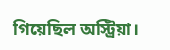গিয়েছিল অস্ট্রিয়া।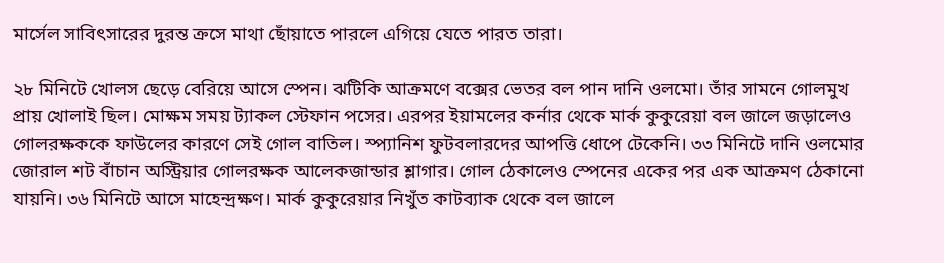মার্সেল সাবিৎসারের দুরন্ত ক্রসে মাথা ছোঁয়াতে পারলে এগিয়ে যেতে পারত তারা।

২৮ মিনিটে খোলস ছেড়ে বেরিয়ে আসে স্পেন। ঝটিকি আক্রমণে বক্সের ভেতর বল পান দানি ওলমো। তাঁর সামনে গোলমুখ প্রায় খোলাই ছিল। মোক্ষম সময় ট্যাকল স্টেফান পসের। এরপর ইয়ামলের কর্নার থেকে মার্ক কুকুরেয়া বল জালে জড়ালেও গোলরক্ষককে ফাউলের কারণে সেই গোল বাতিল। স্প্যানিশ ফুটবলারদের আপত্তি ধোপে টেকেনি। ৩৩ মিনিটে দানি ওলমোর জোরাল শট বাঁচান অস্ট্রিয়ার গোলরক্ষক আলেকজান্ডার শ্লাগার। গোল ঠেকালেও স্পেনের একের পর এক আক্রমণ ঠেকানো যায়নি। ৩৬ মিনিটে আসে মাহেন্দ্রক্ষণ। মার্ক কুকুরেয়ার নিখুঁত কাটব্যাক থেকে বল জালে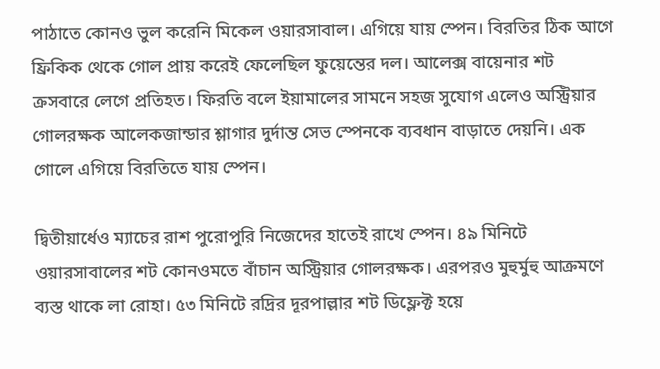পাঠাতে কোনও ভুল করেনি মিকেল ওয়ারসাবাল। এগিয়ে যায় স্পেন। বিরতির ঠিক আগে ফ্রিকিক থেকে গোল প্রায় করেই ফেলেছিল ফুয়েন্তের দল। আলেক্স বায়েনার শট ক্রসবারে লেগে প্রতিহত। ফিরতি বলে ইয়ামালের সামনে সহজ সুযোগ এলেও অস্ট্রিয়ার গোলরক্ষক আলেকজান্ডার শ্লাগার দুর্দান্ত সেভ স্পেনকে ব্যবধান বাড়াতে দেয়নি। এক গোলে এগিয়ে বিরতিতে যায় স্পেন।

দ্বিতীয়ার্ধেও ম্যাচের রাশ পুরোপুরি নিজেদের হাতেই রাখে স্পেন। ৪৯ মিনিটে ওয়ারসাবালের শট কোনওমতে বাঁচান অস্ট্রিয়ার গোলরক্ষক। এরপরও মুহুর্মুহু আক্রমণে ব্যস্ত থাকে লা রোহা। ৫৩ মিনিটে রদ্রির দূরপাল্লার শট ডিফ্লেক্ট হয়ে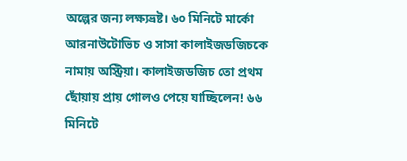অল্পের জন্য লক্ষ্যভ্রষ্ট। ৬০ মিনিটে মার্কো আরনাউটোভিচ ও সাসা কালাইজডজিচকে নামায় অস্ট্রিয়া। কালাইজডজিচ তো প্রথম ছোঁয়ায় প্রায় গোলও পেয়ে যাচ্ছিলেন! ৬৬ মিনিটে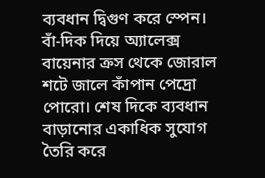ব্যবধান দ্বিগুণ করে স্পেন। বাঁ-দিক দিয়ে অ্যালেক্স বায়েনার ক্রস থেকে জোরাল শটে জালে কাঁপান পেদ্রো পোরো। শেষ দিকে ব্যবধান বাড়ানোর একাধিক সুযোগ তৈরি করে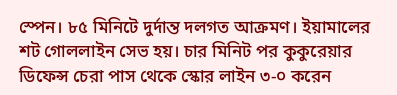স্পেন। ৮৫ মিনিটে দুর্দান্ত দলগত আক্রমণ। ইয়ামালের শট গোললাইন সেভ হয়। চার মিনিট পর কুকুরেয়ার ডিফেন্স চেরা পাস থেকে স্কোর লাইন ৩-০ করেন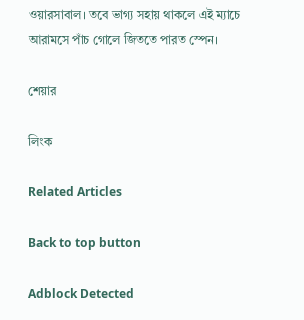ওয়ারসাবাল। তবে ভাগ্য সহায় থাকলে এই ম্যাচে আরামসে পাঁচ গোলে জিততে পারত স্পেন।

শেয়ার

লিংক

Related Articles

Back to top button

Adblock Detected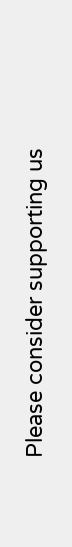Please consider supporting us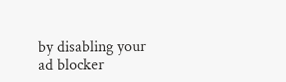by disabling your ad blocker